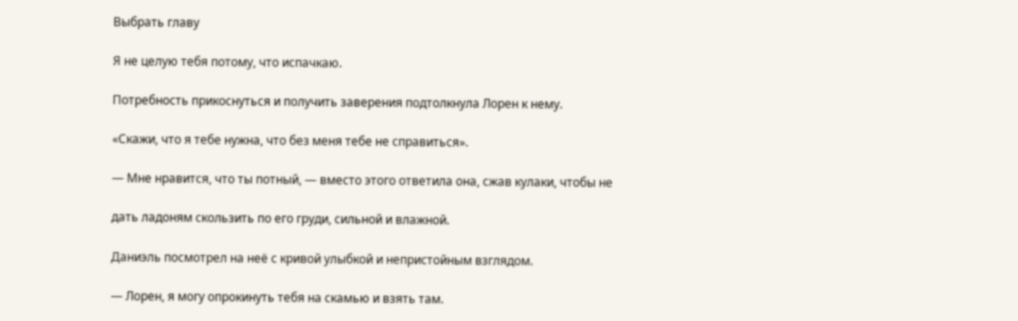Выбрать главу

Я не целую тебя потому, что испачкаю.

Потребность прикоснуться и получить заверения подтолкнула Лорен к нему.

«Скажи, что я тебе нужна, что без меня тебе не справиться».

— Мне нравится, что ты потный, — вместо этого ответила она, сжав кулаки, чтобы не

дать ладоням скользить по его груди, сильной и влажной.

Даниэль посмотрел на неё с кривой улыбкой и непристойным взглядом.

— Лорен, я могу опрокинуть тебя на скамью и взять там.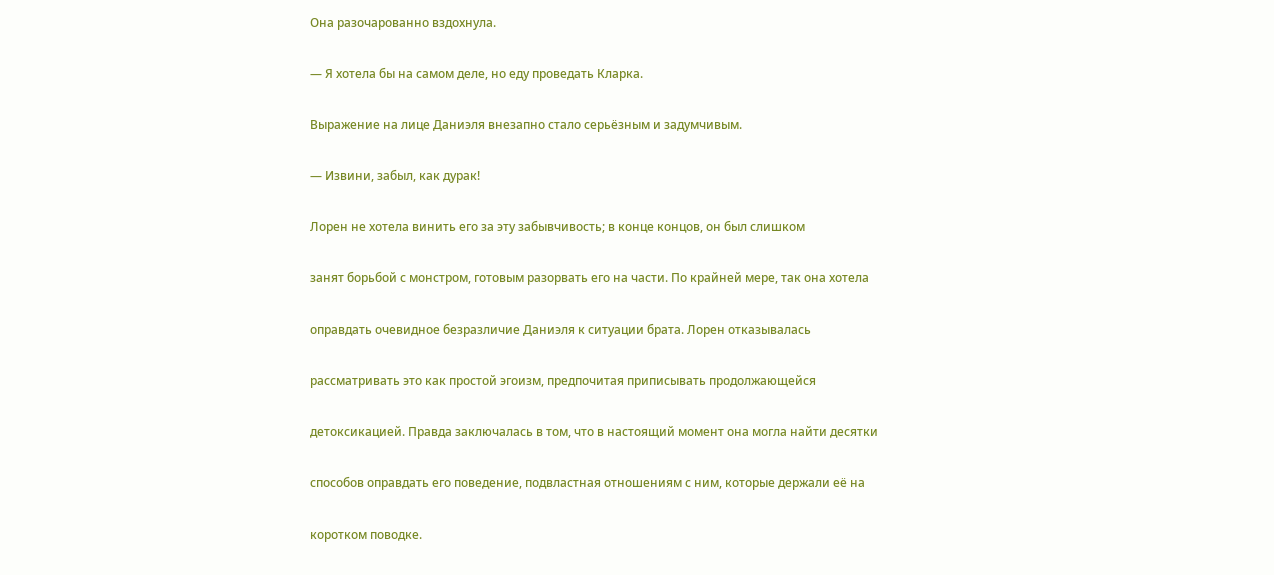Она разочарованно вздохнула.

— Я хотела бы на самом деле, но еду проведать Кларка.

Выражение на лице Даниэля внезапно стало серьёзным и задумчивым.

— Извини, забыл, как дурак!

Лорен не хотела винить его за эту забывчивость; в конце концов, он был слишком

занят борьбой с монстром, готовым разорвать его на части. По крайней мере, так она хотела

оправдать очевидное безразличие Даниэля к ситуации брата. Лорен отказывалась

рассматривать это как простой эгоизм, предпочитая приписывать продолжающейся

детоксикацией. Правда заключалась в том, что в настоящий момент она могла найти десятки

способов оправдать его поведение, подвластная отношениям с ним, которые держали её на

коротком поводке.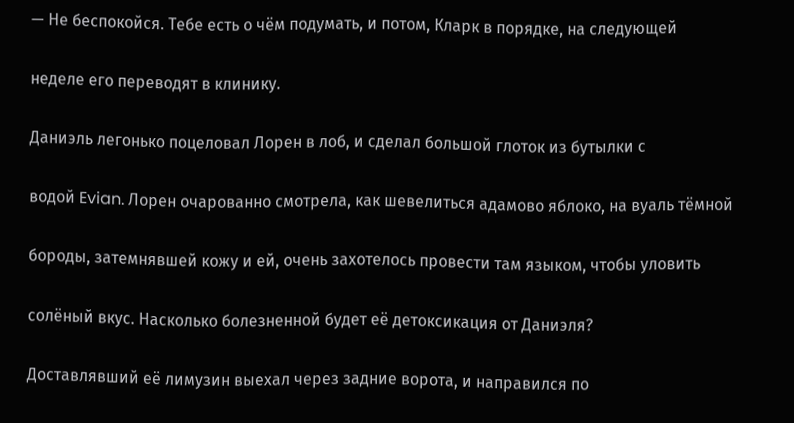— Не беспокойся. Тебе есть о чём подумать, и потом, Кларк в порядке, на следующей

неделе его переводят в клинику.

Даниэль легонько поцеловал Лорен в лоб, и сделал большой глоток из бутылки с

водой Evian. Лорен очарованно смотрела, как шевелиться адамово яблоко, на вуаль тёмной

бороды, затемнявшей кожу и ей, очень захотелось провести там языком, чтобы уловить

солёный вкус. Насколько болезненной будет её детоксикация от Даниэля?

Доставлявший её лимузин выехал через задние ворота, и направился по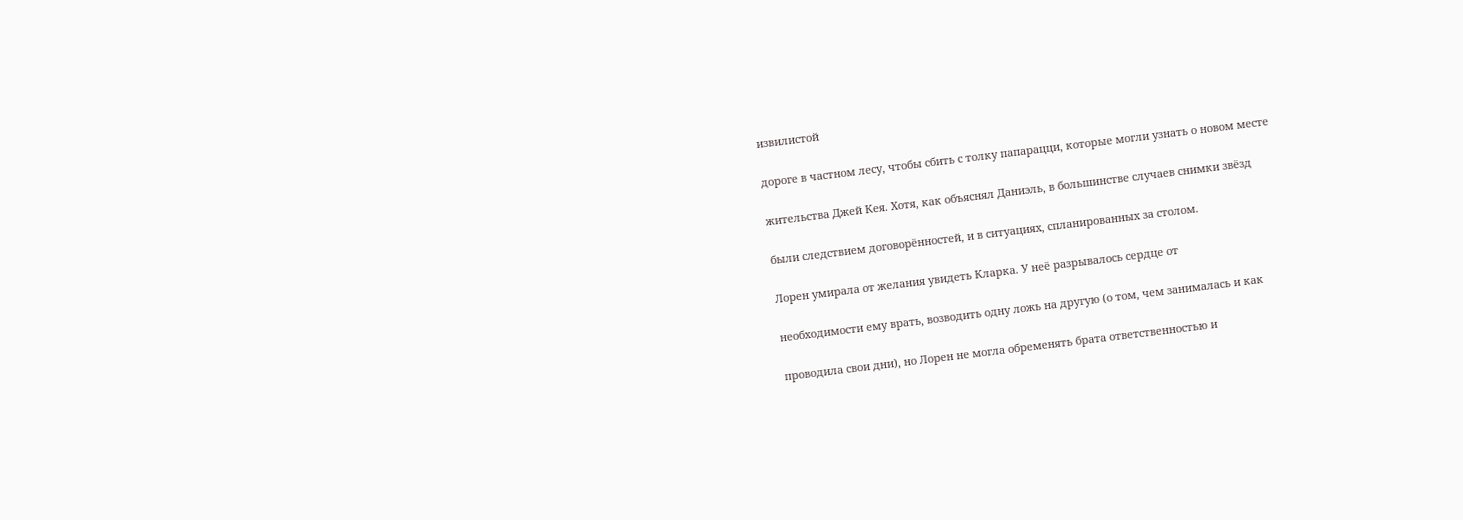извилистой

дороге в частном лесу, чтобы сбить с толку папарацци, которые могли узнать о новом месте

жительства Джей Кея. Хотя, как объяснял Даниэль, в большинстве случаев снимки звёзд

были следствием договорённостей, и в ситуациях, спланированных за столом.

Лорен умирала от желания увидеть Кларка. У неё разрывалось сердце от

необходимости ему врать, возводить одну ложь на другую (о том, чем занималась и как

проводила свои дни), но Лорен не могла обременять брата ответственностью и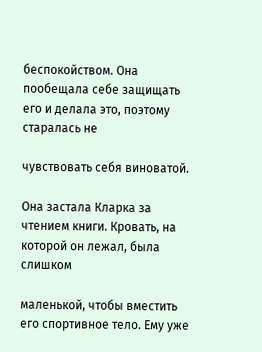беспокойством. Она пообещала себе защищать его и делала это, поэтому старалась не

чувствовать себя виноватой.

Она застала Кларка за чтением книги. Кровать, на которой он лежал, была слишком

маленькой, чтобы вместить его спортивное тело. Ему уже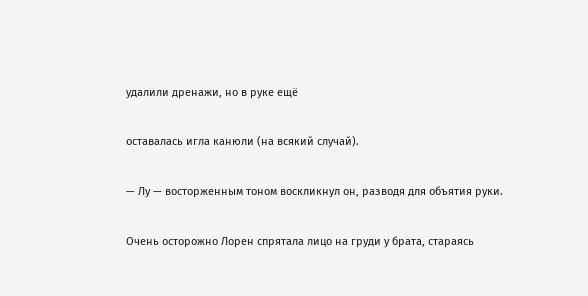удалили дренажи, но в руке ещё

оставалась игла канюли (на всякий случай).

— Лу — восторженным тоном воскликнул он, разводя для объятия руки.

Очень осторожно Лорен спрятала лицо на груди у брата, стараясь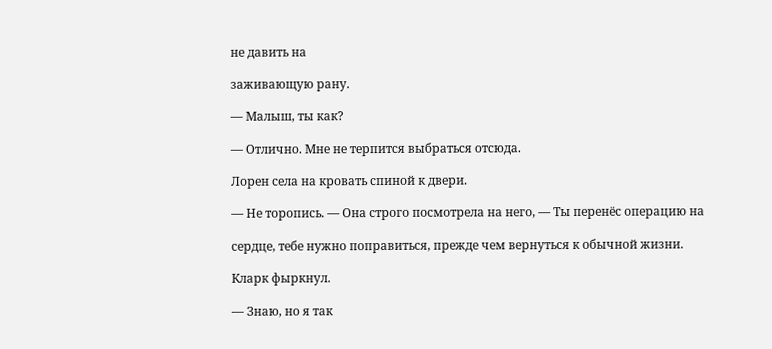не давить на

заживающую рану.

— Малыш, ты как?

— Отлично. Мне не терпится выбраться отсюда.

Лорен села на кровать спиной к двери.

— Не торопись. — Она строго посмотрела на него, — Ты перенёс операцию на

сердце, тебе нужно поправиться, прежде чем вернуться к обычной жизни.

Кларк фыркнул.

— Знаю, но я так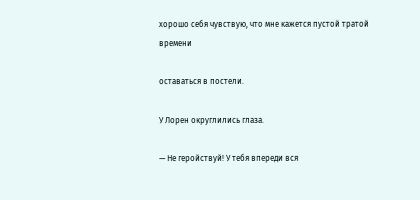хорошо себя чувствую, что мне кажется пустой тратой времени

оставаться в постели.

У Лорен округлились глаза.

— Не геройствуй! У тебя впереди вся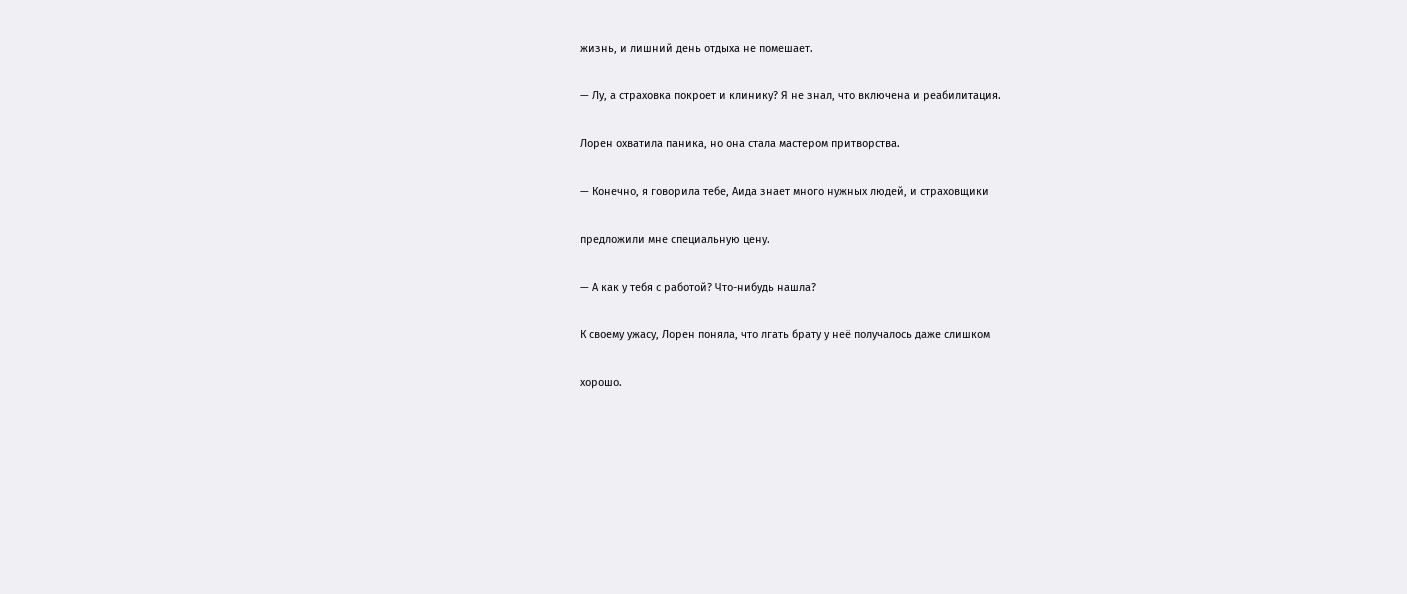жизнь, и лишний день отдыха не помешает.

— Лу, а страховка покроет и клинику? Я не знал, что включена и реабилитация.

Лорен охватила паника, но она стала мастером притворства.

— Конечно, я говорила тебе, Аида знает много нужных людей, и страховщики

предложили мне специальную цену.

— А как у тебя с работой? Что-нибудь нашла?

К своему ужасу, Лорен поняла, что лгать брату у неё получалось даже слишком

хорошо.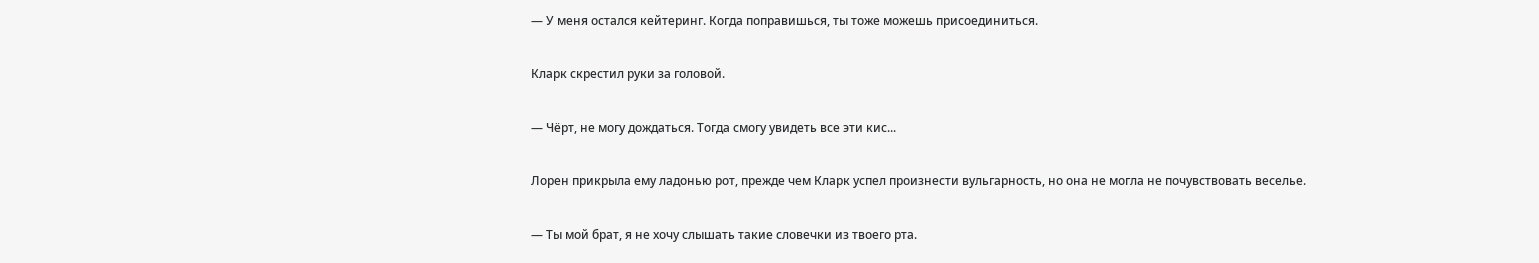— У меня остался кейтеринг. Когда поправишься, ты тоже можешь присоединиться.

Кларк скрестил руки за головой.

— Чёрт, не могу дождаться. Тогда смогу увидеть все эти кис...

Лорен прикрыла ему ладонью рот, прежде чем Кларк успел произнести вульгарность, но она не могла не почувствовать веселье.

— Ты мой брат, я не хочу слышать такие словечки из твоего рта.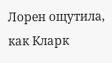Лорен ощутила, как Кларк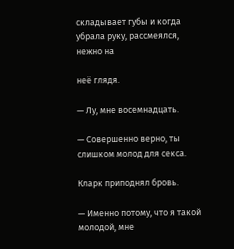складывает губы и когда убрала руку, рассмеялся, нежно на

неё глядя.

— Лу, мне восемнадцать.

— Совершенно верно, ты слишком молод для секса.

Кларк приподнял бровь.

— Именно потому, что я такой молодой, мне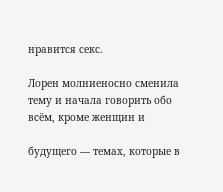нравится секс.

Лорен молниеносно сменила тему и начала говорить обо всём, кроме женщин и

будущего — темах, которые в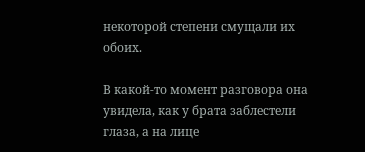некоторой степени смущали их обоих.

В какой-то момент разговора она увидела, как у брата заблестели глаза, а на лице